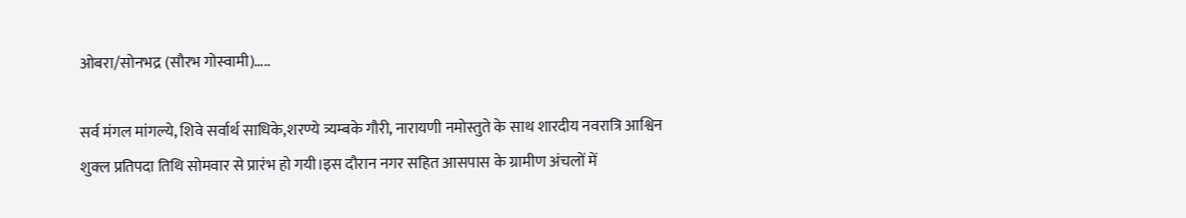ओबरा/सोनभद्र (सौरभ गोस्वामी)…..

सर्व मंगल मांगल्ये, शिवे सर्वार्थ साधिके,शरण्ये त्र्यम्बके गौरी, नारायणी नमोस्तुते के साथ शारदीय नवरात्रि आश्विन शुक्ल प्रतिपदा तिथि सोमवार से प्रारंभ हो गयी।इस दौरान नगर सहित आसपास के ग्रामीण अंचलों में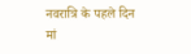नवरात्रि के पहले दिन मां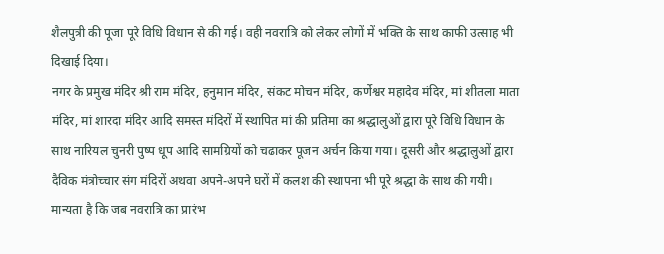शैलपुत्री की पूजा पूरे विधि विधान से की गई। वही नवरात्रि को लेकर लोगों में भक्ति के साथ काफी उत्साह भी दिखाई दिया।
नगर के प्रमुख मंदिर श्री राम मंदिर, हनुमान मंदिर, संकट मोचन मंदिर, कर्णेश्वर महादेव मंदिर, मां शीतला माता मंदिर, मां शारदा मंदिर आदि समस्त मंदिरों में स्थापित मां की प्रतिमा का श्रद्धालुओं द्वारा पूरे विधि विधान के साथ नारियल चुनरी पुष्प धूप आदि सामग्रियों को चढाकर पूजन अर्चन किया गया। दूसरी और श्रद्धालुओं द्वारा दैविक मंत्रोच्चार संग मंदिरों अथवा अपने-अपने घरों में कलश की स्थापना भी पूरे श्रद्धा के साथ की गयी। मान्यता है कि जब नवरात्रि का प्रारंभ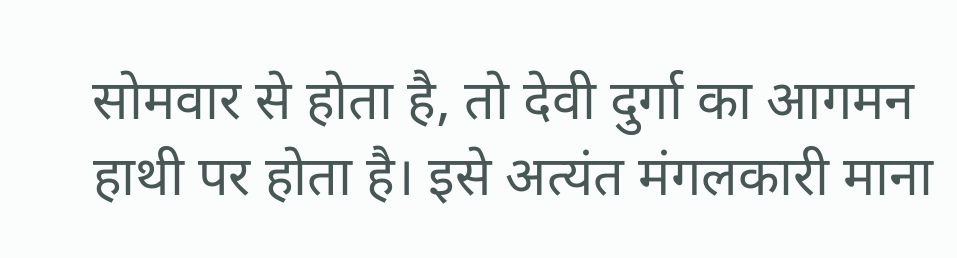सोमवार से होता है, तो देवी दुर्गा का आगमन हाथी पर होता है। इसे अत्यंत मंगलकारी माना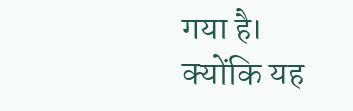गया है।
क्योंकि यह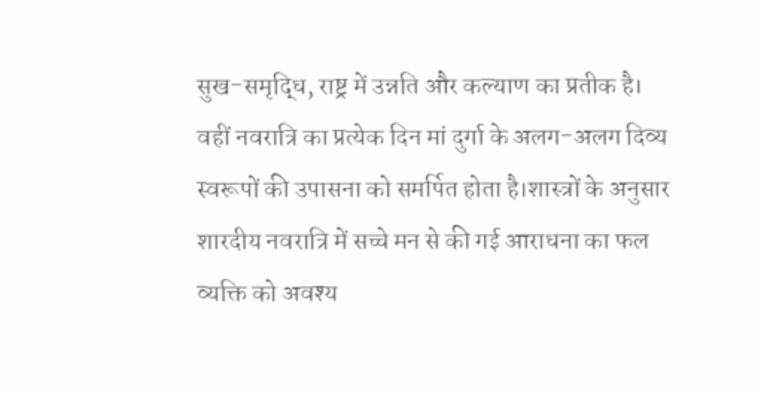सुख-समृद्धि, राष्ट्र में उन्नति और कल्याण का प्रतीक है। वहीं नवरात्रि का प्रत्येक दिन मां दुर्गा के अलग-अलग दिव्य स्वरूपों की उपासना को समर्पित होता है।शास्त्रों के अनुसार शारदीय नवरात्रि में सच्चे मन से की गई आराधना का फल व्यक्ति को अवश्य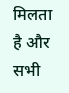मिलता है और सभी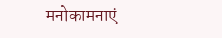मनोकामनाएं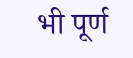भी पूर्ण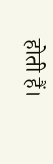होती हैं।